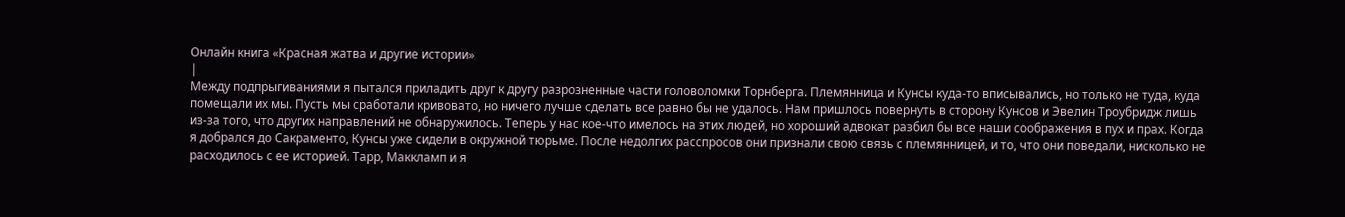Онлайн книга «Красная жатва и другие истории»
|
Между подпрыгиваниями я пытался приладить друг к другу разрозненные части головоломки Торнберга. Племянница и Кунсы куда-то вписывались, но только не туда, куда помещали их мы. Пусть мы сработали кривовато, но ничего лучше сделать все равно бы не удалось. Нам пришлось повернуть в сторону Кунсов и Эвелин Троубридж лишь из-за того, что других направлений не обнаружилось. Теперь у нас кое-что имелось на этих людей, но хороший адвокат разбил бы все наши соображения в пух и прах. Когда я добрался до Сакраменто, Кунсы уже сидели в окружной тюрьме. После недолгих расспросов они признали свою связь с племянницей, и то, что они поведали, нисколько не расходилось с ее историей. Тарр, Маккламп и я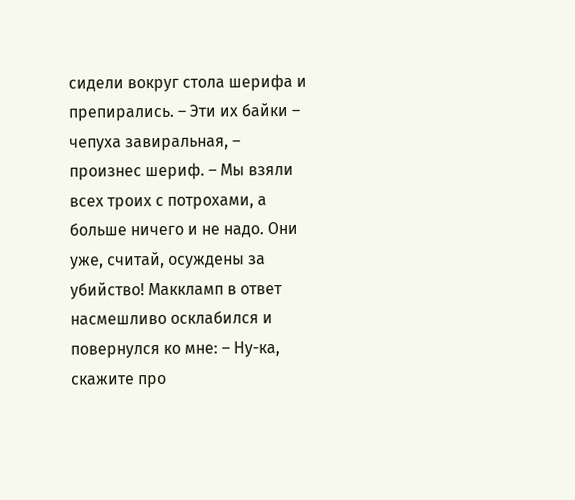сидели вокруг стола шерифа и препирались. – Эти их байки – чепуха завиральная, – произнес шериф. – Мы взяли всех троих с потрохами, а больше ничего и не надо. Они уже, считай, осуждены за убийство! Маккламп в ответ насмешливо осклабился и повернулся ко мне: – Ну-ка, скажите про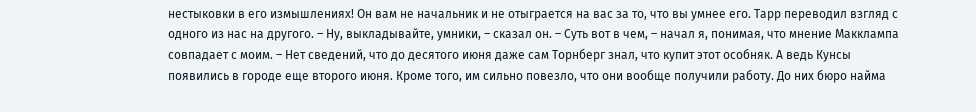нестыковки в его измышлениях! Он вам не начальник и не отыграется на вас за то, что вы умнее его. Тарр переводил взгляд с одного из нас на другого. – Ну, выкладывайте, умники, – сказал он. – Суть вот в чем, – начал я, понимая, что мнение Макклампа совпадает с моим. – Нет сведений, что до десятого июня даже сам Торнберг знал, что купит этот особняк. А ведь Кунсы появились в городе еще второго июня. Кроме того, им сильно повезло, что они вообще получили работу. До них бюро найма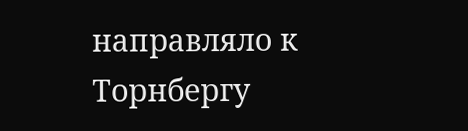направляло к Торнбергу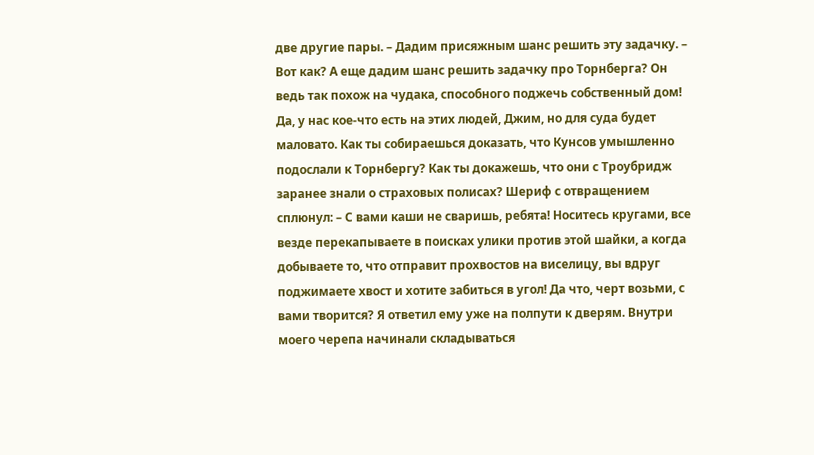две другие пары. – Дадим присяжным шанс решить эту задачку. – Вот как? А еще дадим шанс решить задачку про Торнберга? Он ведь так похож на чудака, способного поджечь собственный дом! Да, у нас кое-что есть на этих людей, Джим, но для суда будет маловато. Как ты собираешься доказать, что Кунсов умышленно подослали к Торнбергу? Как ты докажешь, что они с Троубридж заранее знали о страховых полисах? Шериф с отвращением сплюнул: – С вами каши не сваришь, ребята! Носитесь кругами, все везде перекапываете в поисках улики против этой шайки, а когда добываете то, что отправит прохвостов на виселицу, вы вдруг поджимаете хвост и хотите забиться в угол! Да что, черт возьми, с вами творится? Я ответил ему уже на полпути к дверям. Внутри моего черепа начинали складываться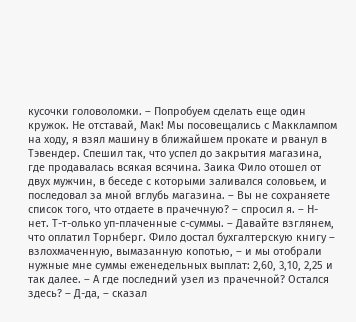кусочки головоломки. – Попробуем сделать еще один кружок. Не отставай, Мак! Мы посовещались с Макклампом на ходу, я взял машину в ближайшем прокате и рванул в Тэвендер. Спешил так, что успел до закрытия магазина, где продавалась всякая всячина. Заика Фило отошел от двух мужчин, в беседе с которыми заливался соловьем, и последовал за мной вглубь магазина. – Вы не сохраняете список того, что отдаете в прачечную? – спросил я. – Н-нет. Т-т-олько уп-плаченные с-суммы. – Давайте взглянем, что оплатил Торнберг. Фило достал бухгалтерскую книгу – взлохмаченную, вымазанную копотью, – и мы отобрали нужные мне суммы еженедельных выплат: 2,60, 3,10, 2,25 и так далее. – А где последний узел из прачечной? Остался здесь? – Д-да, – сказал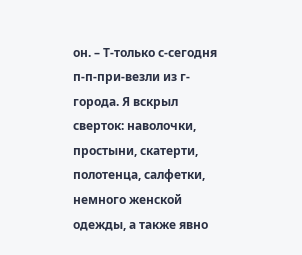он. – Т-только с-сегодня п-п-при-везли из г-города. Я вскрыл сверток: наволочки, простыни, скатерти, полотенца, салфетки, немного женской одежды, а также явно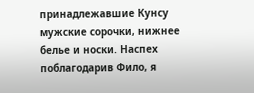принадлежавшие Кунсу мужские сорочки, нижнее белье и носки. Наспех поблагодарив Фило, я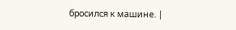бросился к машине. |